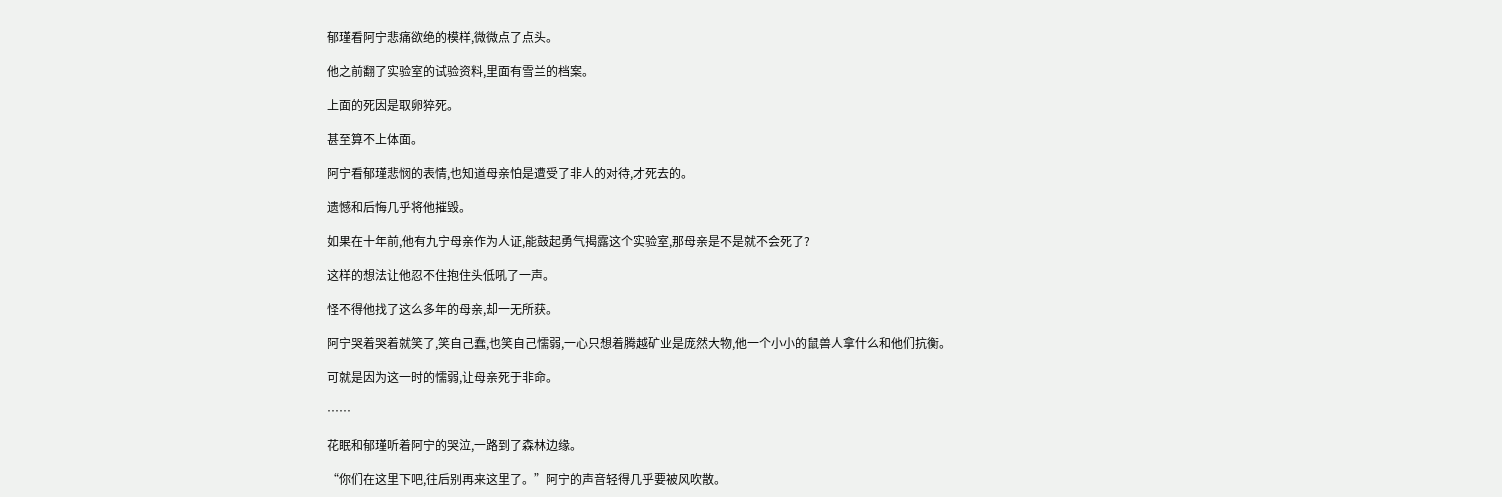郁瑾看阿宁悲痛欲绝的模样,微微点了点头。

他之前翻了实验室的试验资料,里面有雪兰的档案。

上面的死因是取卵猝死。

甚至算不上体面。

阿宁看郁瑾悲悯的表情,也知道母亲怕是遭受了非人的对待,才死去的。

遗憾和后悔几乎将他摧毁。

如果在十年前,他有九宁母亲作为人证,能鼓起勇气揭露这个实验室,那母亲是不是就不会死了?

这样的想法让他忍不住抱住头低吼了一声。

怪不得他找了这么多年的母亲,却一无所获。

阿宁哭着哭着就笑了,笑自己蠢,也笑自己懦弱,一心只想着腾越矿业是庞然大物,他一个小小的鼠兽人拿什么和他们抗衡。

可就是因为这一时的懦弱,让母亲死于非命。

……

花眠和郁瑾听着阿宁的哭泣,一路到了森林边缘。

“你们在这里下吧,往后别再来这里了。”阿宁的声音轻得几乎要被风吹散。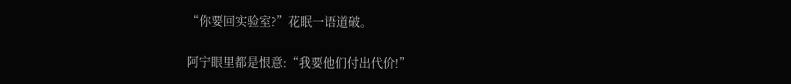“你要回实验室?”花眠一语道破。

阿宁眼里都是恨意:“我要他们付出代价!”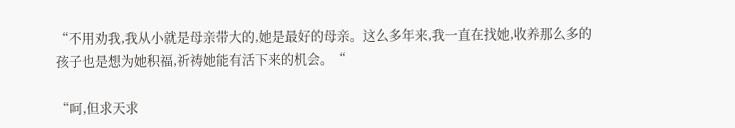“不用劝我,我从小就是母亲带大的,她是最好的母亲。这么多年来,我一直在找她,收养那么多的孩子也是想为她积福,祈祷她能有活下来的机会。“

“呵,但求天求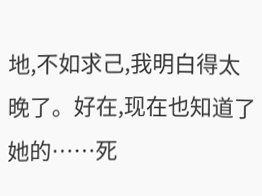地,不如求己,我明白得太晚了。好在,现在也知道了她的……死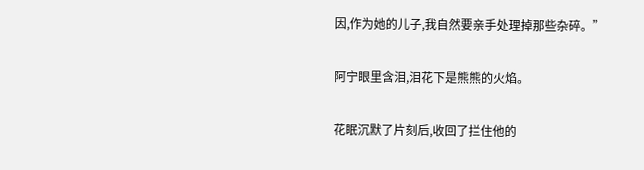因,作为她的儿子,我自然要亲手处理掉那些杂碎。”

阿宁眼里含泪,泪花下是熊熊的火焰。

花眠沉默了片刻后,收回了拦住他的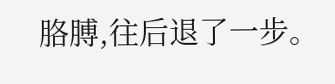胳膊,往后退了一步。